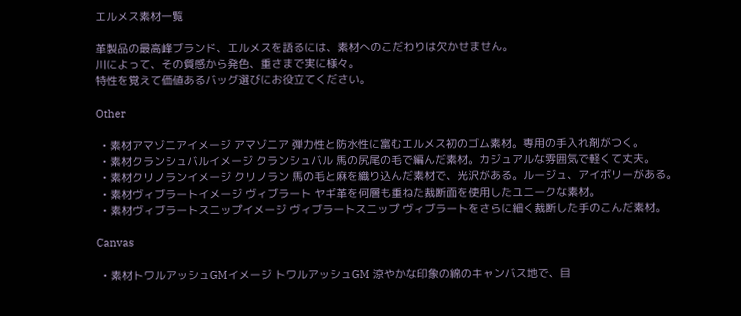エルメス素材一覧

革製品の最高峰ブランド、エルメスを語るには、素材へのこだわりは欠かせません。
川によって、その質感から発色、重さまで実に様々。
特性を覚えて価値あるバッグ選びにお役立てください。

Other

  • 素材アマゾニアイメージ アマゾニア 弾力性と防水性に富むエルメス初のゴム素材。専用の手入れ剤がつく。
  • 素材クランシュバルイメージ クランシュバル 馬の尻尾の毛で編んだ素材。カジュアルな雰囲気で軽くて丈夫。
  • 素材クリノランイメージ クリノラン 馬の毛と麻を織り込んだ素材で、光沢がある。ルージュ、アイボリーがある。
  • 素材ヴィブラートイメージ ヴィブラート ヤギ革を何層も重ねた裁断面を使用したユニークな素材。
  • 素材ヴィブラートスニップイメージ ヴィブラートスニップ ヴィブラートをさらに細く裁断した手のこんだ素材。

Canvas

  • 素材トワルアッシュGMイメージ トワルアッシュGM 涼やかな印象の綿のキャンバス地で、目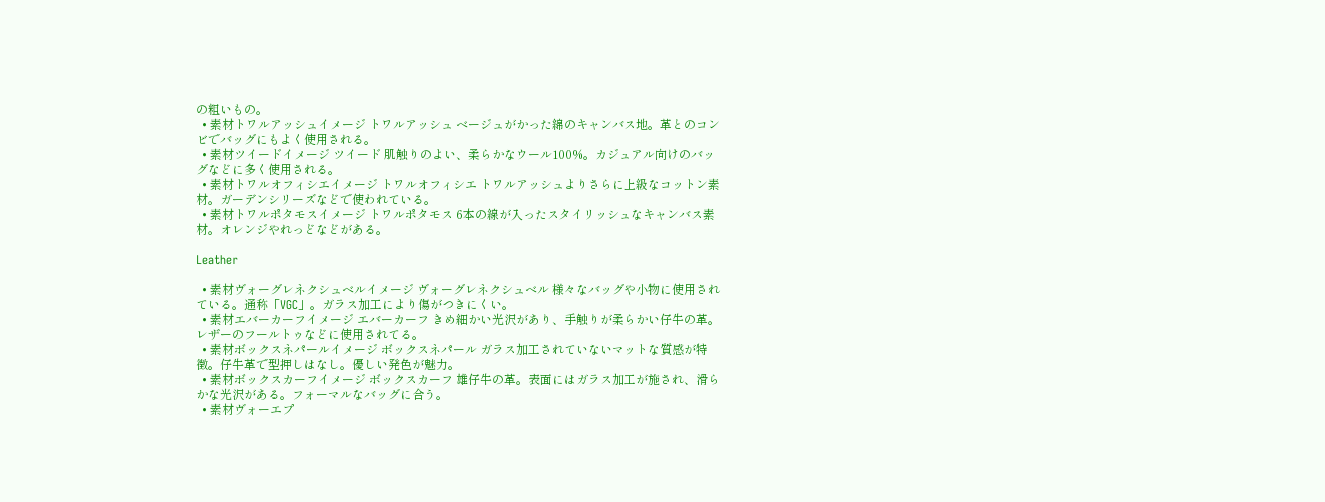の粗いもの。
  • 素材トワルアッシュイメージ トワルアッシュ ベージュがかった綿のキャンバス地。革とのコンビでバッグにもよく使用される。
  • 素材ツイードイメージ ツイード 肌触りのよい、柔らかなウール100%。カジュアル向けのバッグなどに多く使用される。
  • 素材トワルオフィシエイメージ トワルオフィシエ トワルアッシュよりさらに上級なコットン素材。ガーデンシリーズなどで使われている。
  • 素材トワルポタモスイメージ トワルポタモス 6本の線が入ったスタイリッシュなキャンバス素材。オレンジやれっどなどがある。

Leather

  • 素材ヴォーグレネクシュベルイメージ ヴォーグレネクシュベル 様々なバッグや小物に使用されている。通称「VGC」。ガラス加工により傷がつきにくい。
  • 素材エバーカーフイメージ エバーカーフ きめ細かい光沢があり、手触りが柔らかい仔牛の革。レザーのフールトゥなどに使用されてる。
  • 素材ボックスネパールイメージ ボックスネパール ガラス加工されていないマットな質感が特徴。仔牛革で型押しはなし。優しい発色が魅力。
  • 素材ボックスカーフイメージ ボックスカーフ 雄仔牛の革。表面にはガラス加工が施され、滑らかな光沢がある。フォーマルなバッグに合う。
  • 素材ヴォーエプ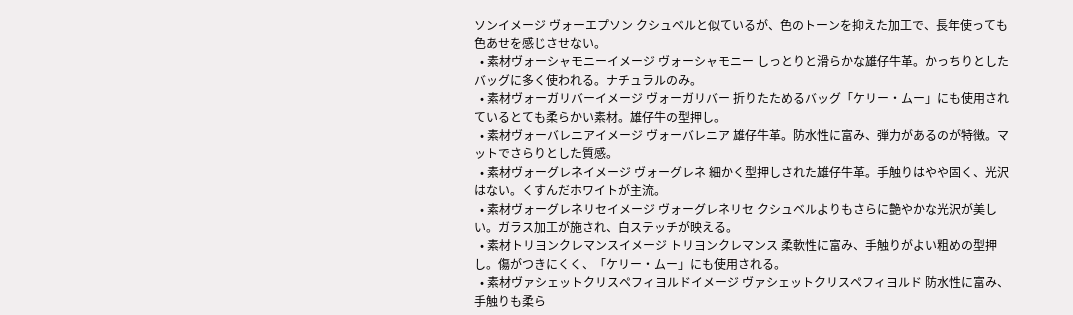ソンイメージ ヴォーエプソン クシュベルと似ているが、色のトーンを抑えた加工で、長年使っても色あせを感じさせない。
  • 素材ヴォーシャモニーイメージ ヴォーシャモニー しっとりと滑らかな雄仔牛革。かっちりとしたバッグに多く使われる。ナチュラルのみ。
  • 素材ヴォーガリバーイメージ ヴォーガリバー 折りたためるバッグ「ケリー・ムー」にも使用されているとても柔らかい素材。雄仔牛の型押し。
  • 素材ヴォーバレニアイメージ ヴォーバレニア 雄仔牛革。防水性に富み、弾力があるのが特徴。マットでさらりとした質感。
  • 素材ヴォーグレネイメージ ヴォーグレネ 細かく型押しされた雄仔牛革。手触りはやや固く、光沢はない。くすんだホワイトが主流。
  • 素材ヴォーグレネリセイメージ ヴォーグレネリセ クシュベルよりもさらに艶やかな光沢が美しい。ガラス加工が施され、白ステッチが映える。
  • 素材トリヨンクレマンスイメージ トリヨンクレマンス 柔軟性に富み、手触りがよい粗めの型押し。傷がつきにくく、「ケリー・ムー」にも使用される。
  • 素材ヴァシェットクリスペフィヨルドイメージ ヴァシェットクリスペフィヨルド 防水性に富み、手触りも柔ら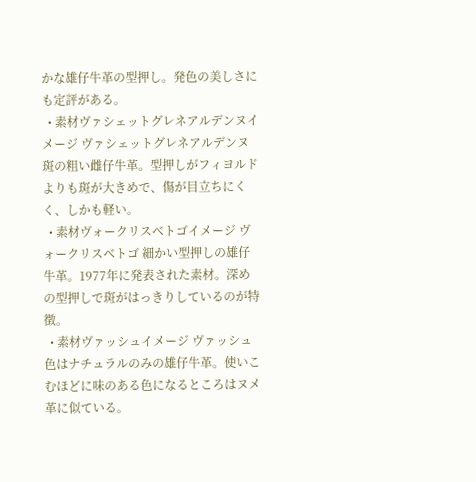かな雄仔牛革の型押し。発色の美しさにも定評がある。
  • 素材ヴァシェットグレネアルデンヌイメージ ヴァシェットグレネアルデンヌ 斑の粗い雌仔牛革。型押しがフィヨルドよりも斑が大きめで、傷が目立ちにくく、しかも軽い。
  • 素材ヴォークリスベトゴイメージ ヴォークリスベトゴ 細かい型押しの雄仔牛革。1977年に発表された素材。深めの型押しで斑がはっきりしているのが特徴。
  • 素材ヴァッシュイメージ ヴァッシュ 色はナチュラルのみの雄仔牛革。使いこむほどに味のある色になるところはヌメ革に似ている。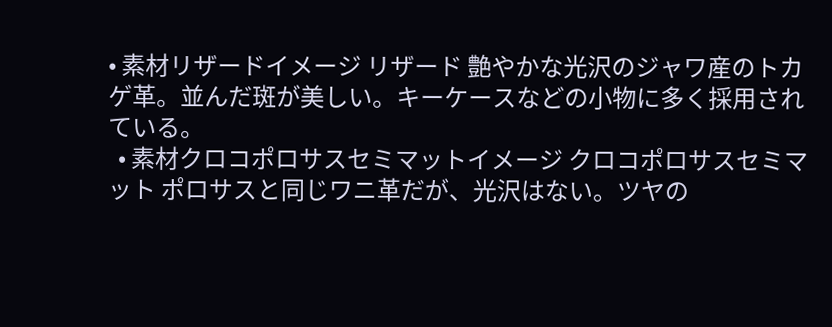• 素材リザードイメージ リザード 艶やかな光沢のジャワ産のトカゲ革。並んだ斑が美しい。キーケースなどの小物に多く採用されている。
  • 素材クロコポロサスセミマットイメージ クロコポロサスセミマット ポロサスと同じワニ革だが、光沢はない。ツヤの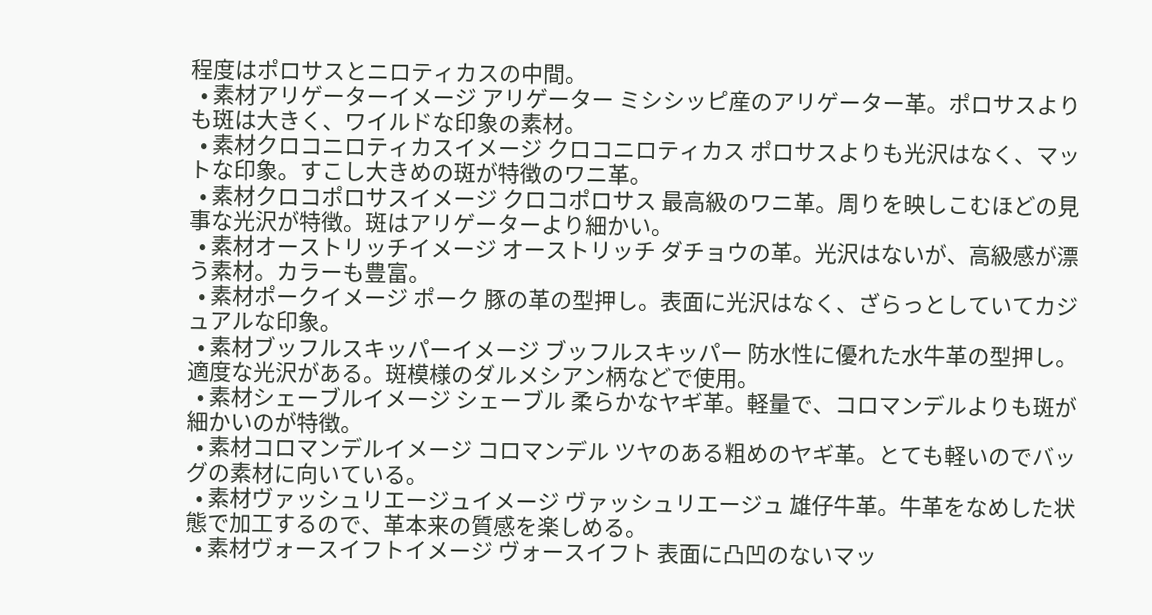程度はポロサスとニロティカスの中間。
  • 素材アリゲーターイメージ アリゲーター ミシシッピ産のアリゲーター革。ポロサスよりも斑は大きく、ワイルドな印象の素材。
  • 素材クロコニロティカスイメージ クロコニロティカス ポロサスよりも光沢はなく、マットな印象。すこし大きめの斑が特徴のワニ革。
  • 素材クロコポロサスイメージ クロコポロサス 最高級のワニ革。周りを映しこむほどの見事な光沢が特徴。斑はアリゲーターより細かい。
  • 素材オーストリッチイメージ オーストリッチ ダチョウの革。光沢はないが、高級感が漂う素材。カラーも豊富。
  • 素材ポークイメージ ポーク 豚の革の型押し。表面に光沢はなく、ざらっとしていてカジュアルな印象。
  • 素材ブッフルスキッパーイメージ ブッフルスキッパー 防水性に優れた水牛革の型押し。適度な光沢がある。斑模様のダルメシアン柄などで使用。
  • 素材シェーブルイメージ シェーブル 柔らかなヤギ革。軽量で、コロマンデルよりも斑が細かいのが特徴。
  • 素材コロマンデルイメージ コロマンデル ツヤのある粗めのヤギ革。とても軽いのでバッグの素材に向いている。
  • 素材ヴァッシュリエージュイメージ ヴァッシュリエージュ 雄仔牛革。牛革をなめした状態で加工するので、革本来の質感を楽しめる。
  • 素材ヴォースイフトイメージ ヴォースイフト 表面に凸凹のないマッ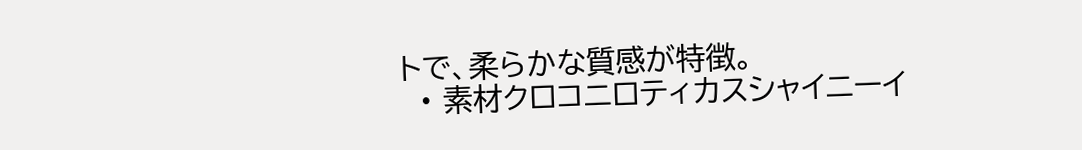トで、柔らかな質感が特徴。
  • 素材クロコニロティカスシャイニーイ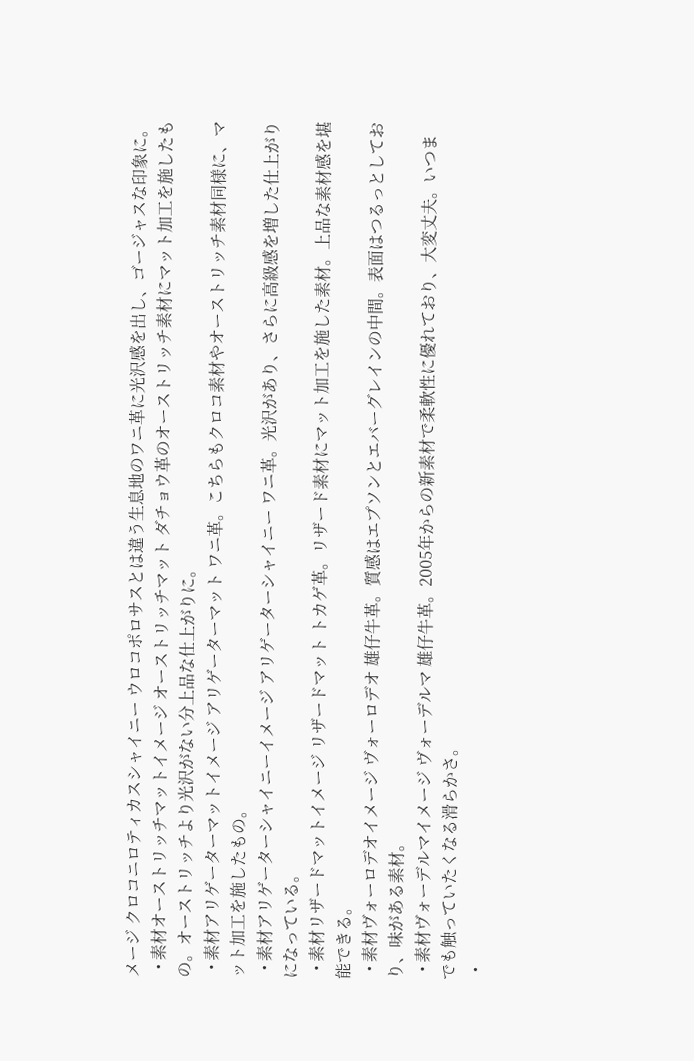メージ クロコニロティカスシャイニー ウロコポロサスとは違う生息地のワニ革に光沢感を出し、ゴージャスな印象に。
  • 素材オーストリッチマットイメージ オーストリッチマット ダチョウ革のオーストリッチ素材にマット加工を施したもの。オーストリッチより光沢がない分上品な仕上がりに。
  • 素材アリゲーターマットイメージ アリゲーターマット ワニ革。こちらもクロコ素材やオーストリッチ素材同様に、マット加工を施したもの。
  • 素材アリゲーターシャイニーイメージ アリゲーターシャイニー ワニ革。光沢があり、さらに高級感を増した仕上がりになっている。
  • 素材リザードマットイメージ リザードマット トカゲ革。リザード素材にマット加工を施した素材。上品な素材感を堪能できる。
  • 素材ヴォーロデオイメージ ヴォーロデオ 雄仔牛革。質感はエプソンとエバーグレインの中間。表面はつるっとしており、味がある素材。
  • 素材ヴォーデルマイメージ ヴォーデルマ 雄仔牛革。2005年からの新素材で柔軟性に優れており、大変丈夫。いつまでも触っていたくなる滑らかさ。
  •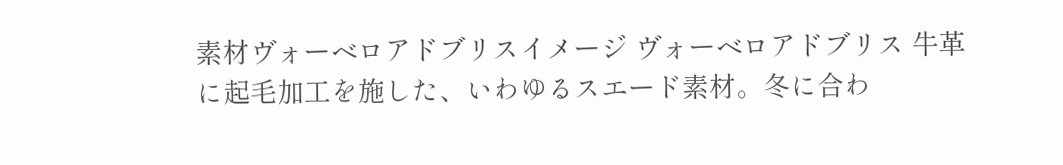素材ヴォーベロアドブリスイメージ ヴォーベロアドブリス 牛革に起毛加工を施した、いわゆるスエード素材。冬に合わ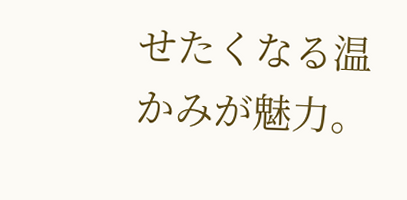せたくなる温かみが魅力。